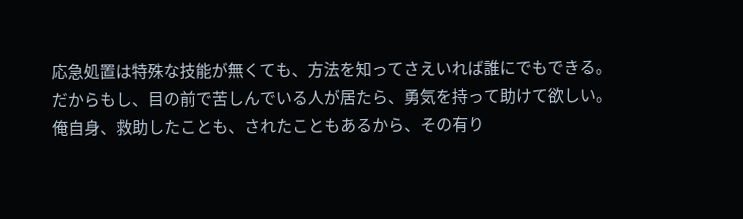応急処置は特殊な技能が無くても、方法を知ってさえいれば誰にでもできる。
だからもし、目の前で苦しんでいる人が居たら、勇気を持って助けて欲しい。
俺自身、救助したことも、されたこともあるから、その有り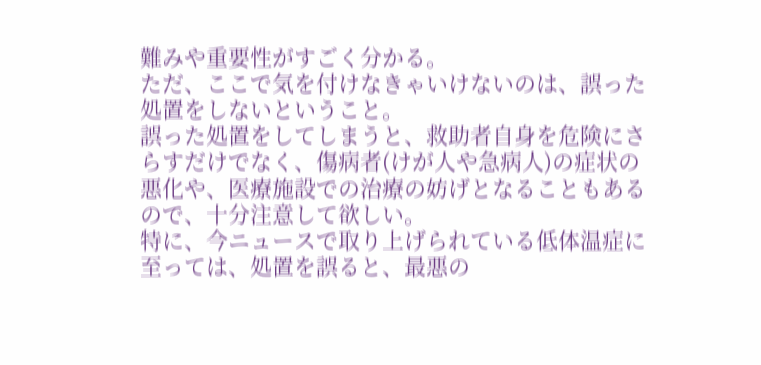難みや重要性がすごく分かる。
ただ、ここで気を付けなきゃいけないのは、誤った処置をしないということ。
誤った処置をしてしまうと、救助者自身を危険にさらすだけでなく、傷病者(けが人や急病人)の症状の悪化や、医療施設での治療の妨げとなることもあるので、十分注意して欲しい。
特に、今ニュースで取り上げられている低体温症に至っては、処置を誤ると、最悪の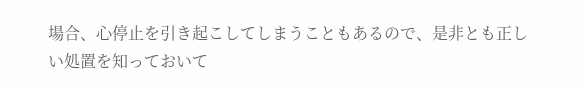場合、心停止を引き起こしてしまうこともあるので、是非とも正しい処置を知っておいて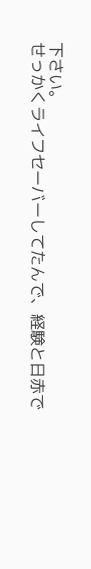下さい。
せっかくライフセーバーしてたんで、経験と日赤で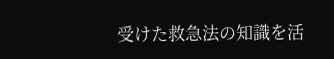受けた救急法の知識を活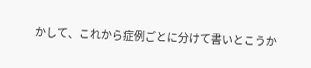かして、これから症例ごとに分けて書いとこうか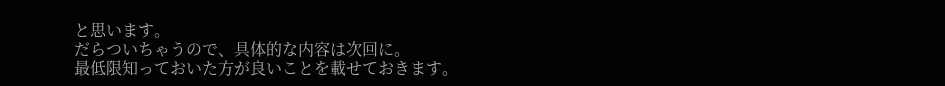と思います。
だらついちゃうので、具体的な内容は次回に。
最低限知っておいた方が良いことを載せておきます。